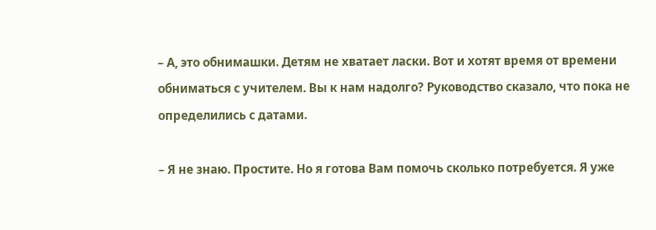– А, это обнимашки. Детям не хватает ласки. Вот и хотят время от времени обниматься с учителем. Вы к нам надолго? Руководство сказало, что пока не определились с датами.

– Я не знаю. Простите. Но я готова Вам помочь сколько потребуется. Я уже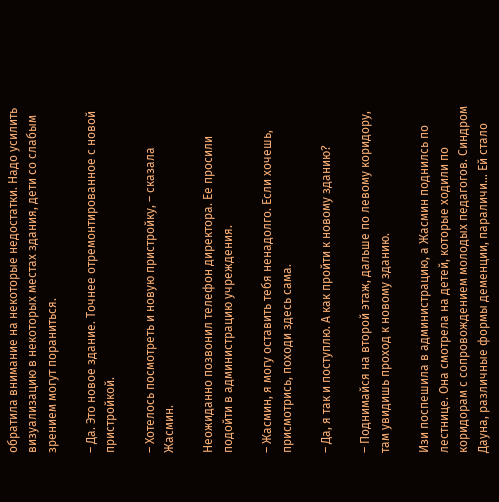обратила внимание на некоторые недостатки. Надо усилить визуализацию в некоторых местах здания, дети со слабым зрением могут пораниться.

– Да. Это новое здание. Точнее отремонтированное с новой пристройкой.

– Хотелось посмотреть и новую пристройку, – сказала Жасмин.

Неожиданно позвонил телефон директора. Ее просили подойти в администрацию учреждения.

– Жасмин, я могу оставить тебя ненадолго. Если хочешь, присмотрись, походи здесь сама.

– Да, я так и поступлю. А как пройти к новому зданию?

– Поднимайся на второй этаж, дальше по левому коридору, там увидишь проход к новому зданию.

Изи поспешила в администрацию, а Жасмин поднилсь по лестнице. Она смотрела на детей, которые ходили по коридорам с сопровождением молодых педагогов. Синдром Дауна, различные формы деменции, параличи… Ей стало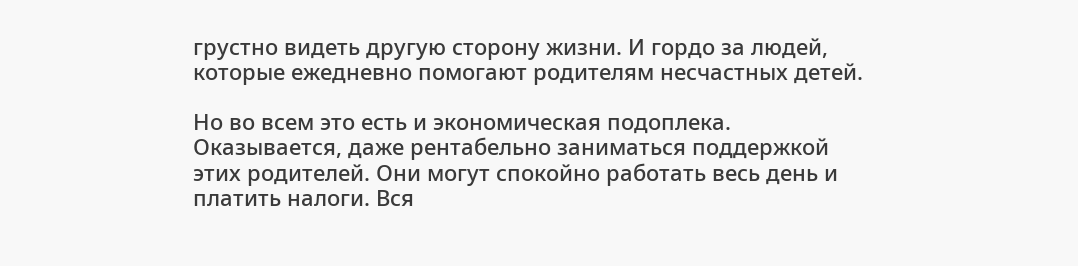грустно видеть другую сторону жизни. И гордо за людей, которые ежедневно помогают родителям несчастных детей.

Но во всем это есть и экономическая подоплека. Оказывается, даже рентабельно заниматься поддержкой этих родителей. Они могут спокойно работать весь день и платить налоги. Вся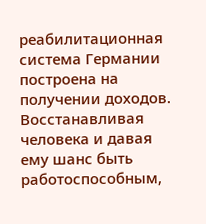реабилитационная система Германии построена на получении доходов. Восстанавливая человека и давая ему шанс быть работоспособным,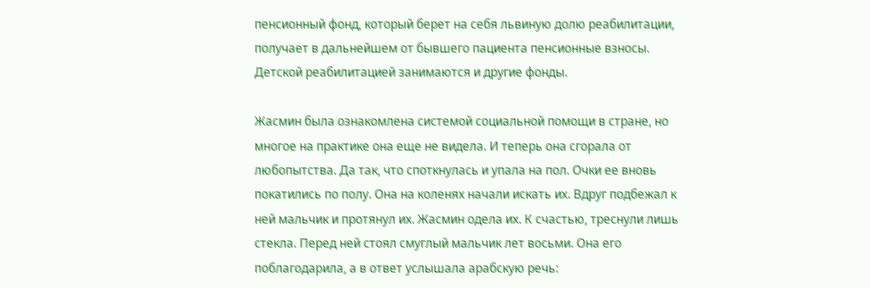пенсионный фонд, который берет на себя львиную долю реабилитации, получает в дальнейшем от бывшего пациента пенсионные взносы. Детской реабилитацией занимаются и другие фонды.

Жасмин была ознакомлена системой социальной помощи в стране, но многое на практике она еще не видела. И теперь она сгорала от любопытства. Да так, что споткнулась и упала на пол. Очки ее вновь покатились по полу. Она на коленях начали искать их. Вдруг подбежал к ней мальчик и протянул их. Жасмин одела их. К счастью, треснули лишь стекла. Перед ней стоял смуглый мальчик лет восьми. Она его поблагодарила, а в ответ услышала арабскую речь: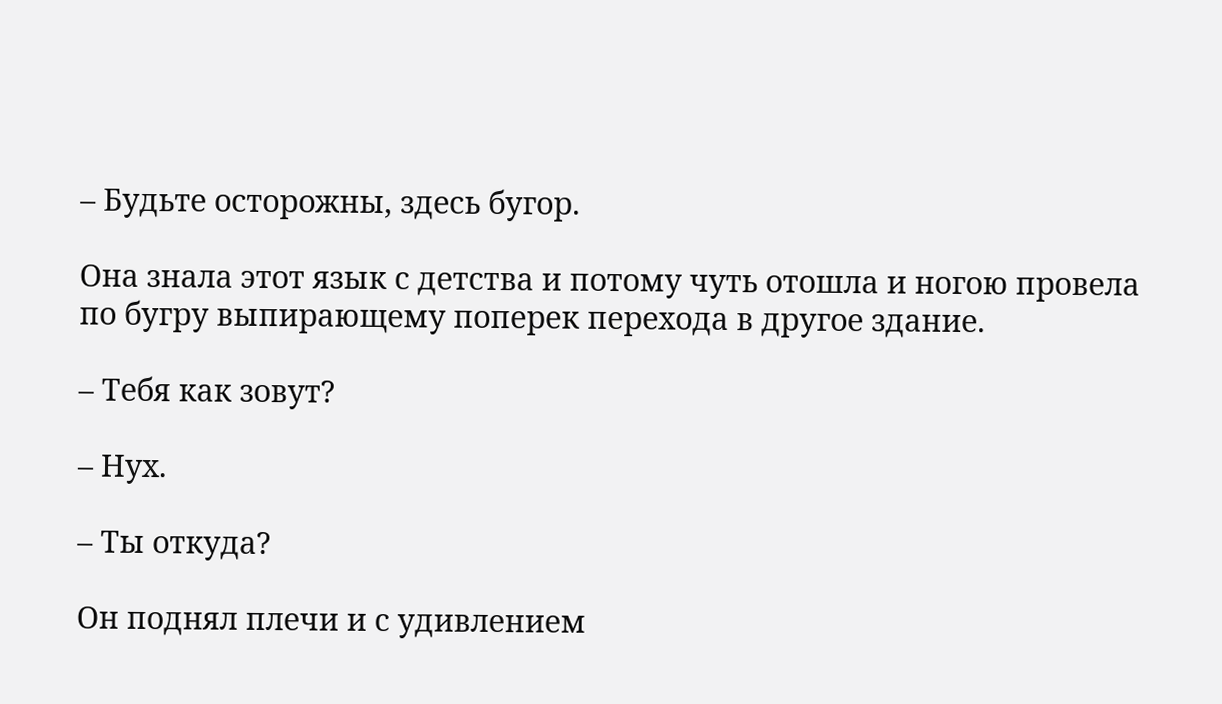– Будьте осторожны, здесь бугор.

Она знала этот язык с детства и потому чуть отошла и ногою провела по бугру выпирающему поперек перехода в другое здание.

– Тебя как зовут?

– Нух.

– Ты откуда?

Он поднял плечи и с удивлением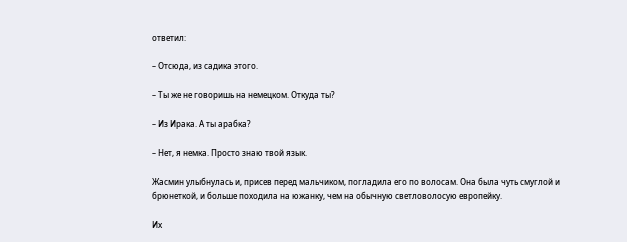ответил:

– Отсюда, из садика этого.

– Ты же не говоришь на немецком. Откуда ты?

– Из Ирака. А ты арабка?

– Нет, я немка. Просто знаю твой язык.

Жасмин улыбнулась и, присев перед мальчиком, погладила его по волосам. Она была чуть смуглой и брюнеткой, и больше походила на южанку, чем на обычную светловолосую европейку.

Их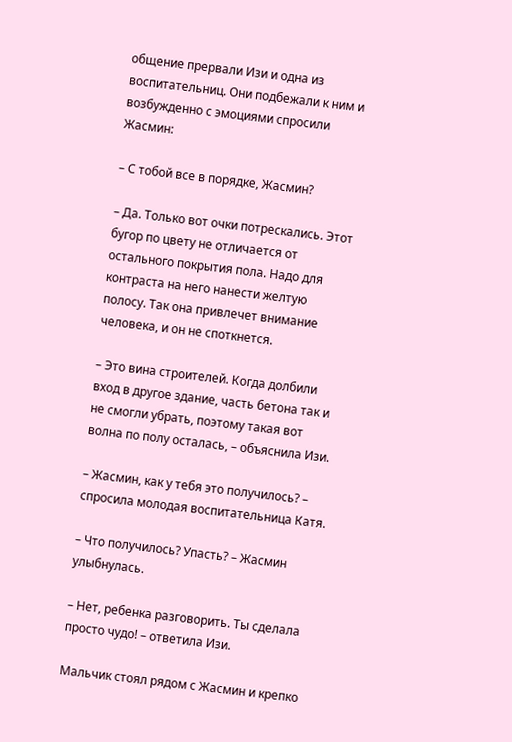общение прервали Изи и одна из воспитательниц. Они подбежали к ним и возбужденно с эмоциями спросили Жасмин:

– С тобой все в порядке, Жасмин?

– Да. Только вот очки потрескались. Этот бугор по цвету не отличается от остального покрытия пола. Надо для контраста на него нанести желтую полосу. Так она привлечет внимание человека, и он не споткнется.

– Это вина строителей. Когда долбили вход в другое здание, часть бетона так и не смогли убрать, поэтому такая вот волна по полу осталась, – объяснила Изи.

– Жасмин, как у тебя это получилось? – спросила молодая воспитательница Катя.

– Что получилось? Упасть? – Жасмин улыбнулась.

– Нет, ребенка разговорить. Ты сделала просто чудо! – ответила Изи.

Мальчик стоял рядом с Жасмин и крепко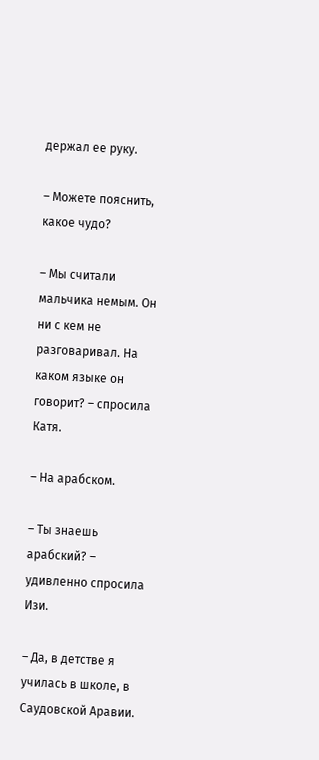держал ее руку.

– Можете пояснить, какое чудо?

– Мы считали мальчика немым. Он ни с кем не разговаривал. На каком языке он говорит? – спросила Катя.

– На арабском.

– Ты знаешь арабский? – удивленно спросила Изи.

– Да, в детстве я училась в школе, в Саудовской Аравии.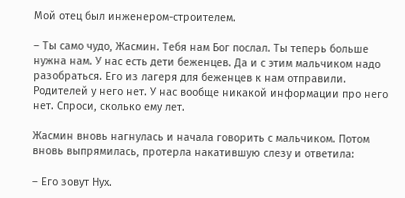Мой отец был инженером-строителем.

– Ты само чудо, Жасмин. Тебя нам Бог послал. Ты теперь больше нужна нам. У нас есть дети беженцев. Да и с этим мальчиком надо разобраться. Его из лагеря для беженцев к нам отправили. Родителей у него нет. У нас вообще никакой информации про него нет. Спроси, сколько ему лет.

Жасмин вновь нагнулась и начала говорить с мальчиком. Потом вновь выпрямилась, протерла накатившую слезу и ответила:

– Его зовут Нух.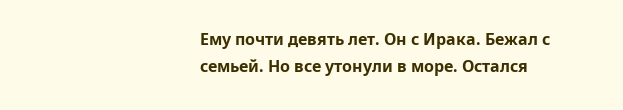Ему почти девять лет. Он с Ирака. Бежал с семьей. Но все утонули в море. Остался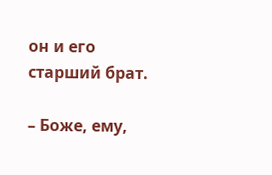он и его старший брат.

– Боже, ему,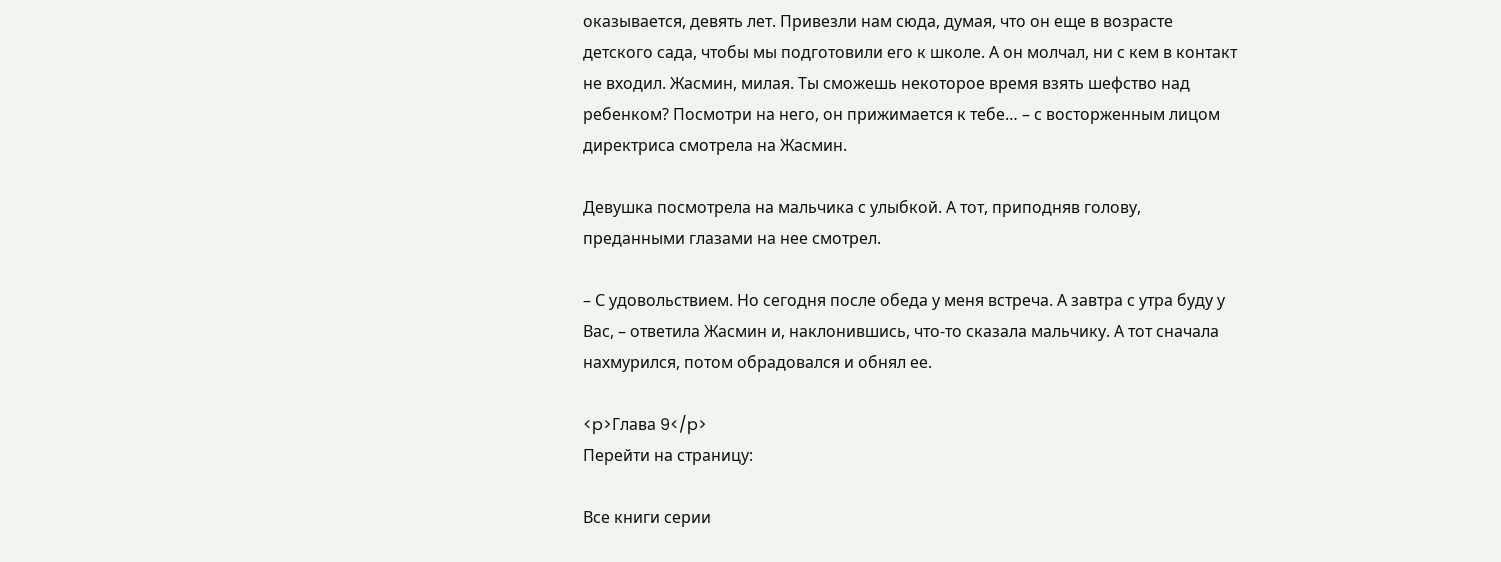оказывается, девять лет. Привезли нам сюда, думая, что он еще в возрасте детского сада, чтобы мы подготовили его к школе. А он молчал, ни с кем в контакт не входил. Жасмин, милая. Ты сможешь некоторое время взять шефство над ребенком? Посмотри на него, он прижимается к тебе… – с восторженным лицом директриса смотрела на Жасмин.

Девушка посмотрела на мальчика с улыбкой. А тот, приподняв голову, преданными глазами на нее смотрел.

– С удовольствием. Но сегодня после обеда у меня встреча. А завтра с утра буду у Вас, – ответила Жасмин и, наклонившись, что-то сказала мальчику. А тот сначала нахмурился, потом обрадовался и обнял ее.

<p>Глава 9</p>
Перейти на страницу:

Все книги серии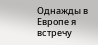Однажды в Европе я встречу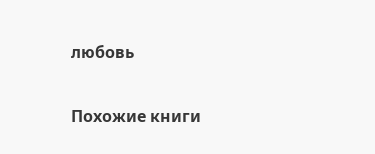любовь

Похожие книги